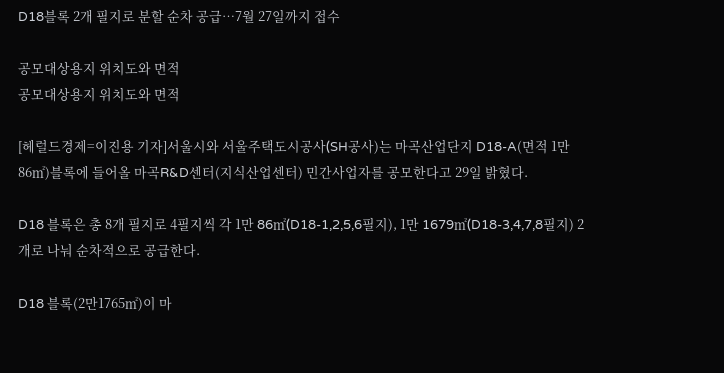D18블록 2개 필지로 분할 순차 공급…7월 27일까지 접수

공모대상용지 위치도와 면적
공모대상용지 위치도와 면적

[헤럴드경제=이진용 기자]서울시와 서울주택도시공사(SH공사)는 마곡산업단지 D18-A(면적 1만 86㎡)블록에 들어올 마곡R&D센터(지식산업센터) 민간사업자를 공모한다고 29일 밝혔다.

D18 블록은 총 8개 필지로 4필지씩 각 1만 86㎡(D18-1,2,5,6필지), 1만 1679㎡(D18-3,4,7,8필지) 2개로 나눠 순차적으로 공급한다.

D18 블록(2만1765㎡)이 마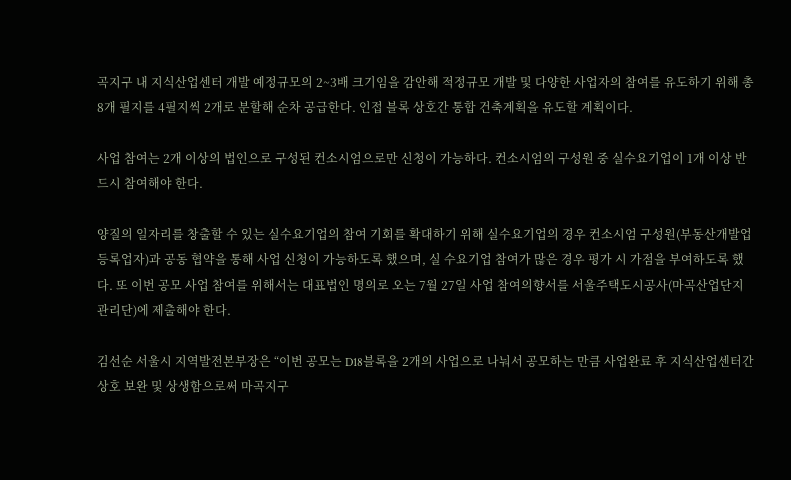곡지구 내 지식산업센터 개발 예정규모의 2~3배 크기임을 감안해 적정규모 개발 및 다양한 사업자의 참여를 유도하기 위해 총 8개 필지를 4필지씩 2개로 분할해 순차 공급한다. 인접 블록 상호간 통합 건축계획을 유도할 계획이다.

사업 참여는 2개 이상의 법인으로 구성된 컨소시엄으로만 신청이 가능하다. 컨소시엄의 구성원 중 실수요기업이 1개 이상 반드시 참여해야 한다.

양질의 일자리를 창출할 수 있는 실수요기업의 참여 기회를 확대하기 위해 실수요기업의 경우 컨소시엄 구성원(부동산개발업 등록업자)과 공동 협약을 통해 사업 신청이 가능하도록 했으며, 실 수요기업 참여가 많은 경우 평가 시 가점을 부여하도록 했다. 또 이번 공모 사업 참여를 위해서는 대표법인 명의로 오는 7월 27일 사업 참여의향서를 서울주택도시공사(마곡산업단지관리단)에 제출해야 한다.

김선순 서울시 지역발전본부장은 “이번 공모는 D18블록을 2개의 사업으로 나눠서 공모하는 만큼 사업완료 후 지식산업센터간 상호 보완 및 상생함으로써 마곡지구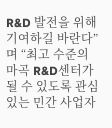R&D 발전을 위해 기여하길 바란다”며 “최고 수준의 마곡 R&D센터가 될 수 있도록 관심 있는 민간 사업자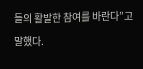들의 활발한 참여를 바란다”고 말했다.